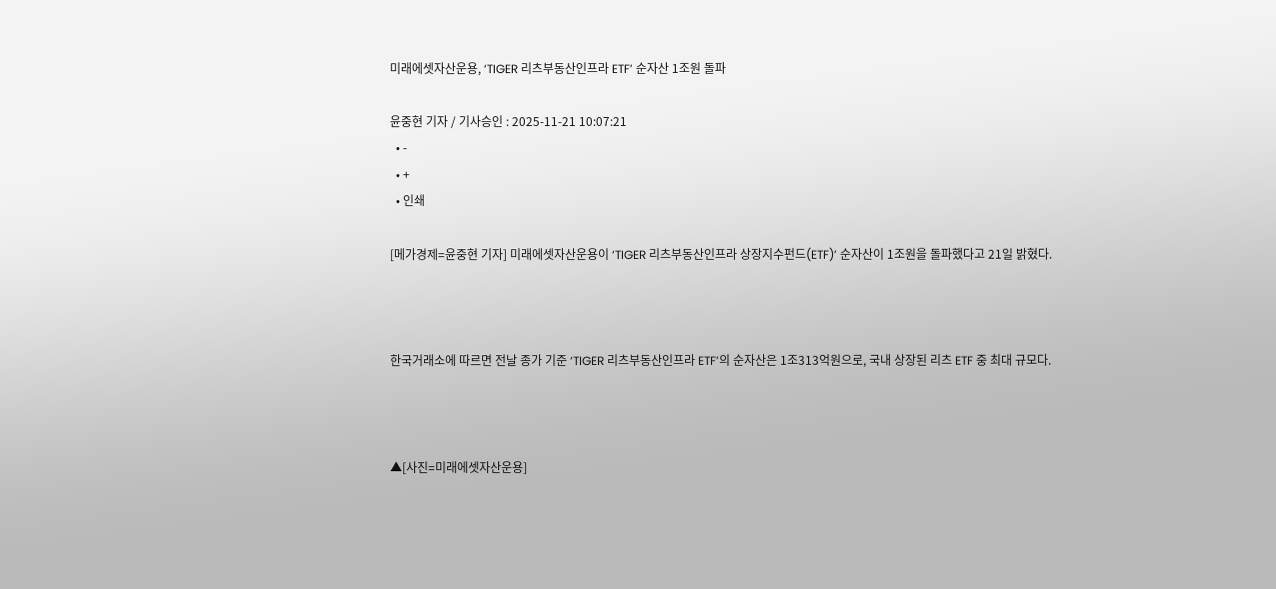미래에셋자산운용, ‘TIGER 리츠부동산인프라 ETF’ 순자산 1조원 돌파

윤중현 기자 / 기사승인 : 2025-11-21 10:07:21
  • -
  • +
  • 인쇄

[메가경제=윤중현 기자] 미래에셋자산운용이 ‘TIGER 리츠부동산인프라 상장지수펀드(ETF)’ 순자산이 1조원을 돌파했다고 21일 밝혔다.



한국거래소에 따르면 전날 종가 기준 ‘TIGER 리츠부동산인프라 ETF’의 순자산은 1조313억원으로, 국내 상장된 리츠 ETF 중 최대 규모다.



▲[사진=미래에셋자산운용]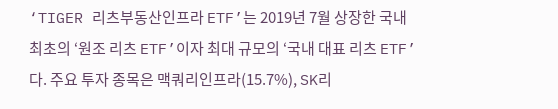‘TIGER 리츠부동산인프라 ETF’는 2019년 7월 상장한 국내 최초의 ‘원조 리츠 ETF’이자 최대 규모의 ‘국내 대표 리츠 ETF’다. 주요 투자 종목은 맥쿼리인프라(15.7%), SK리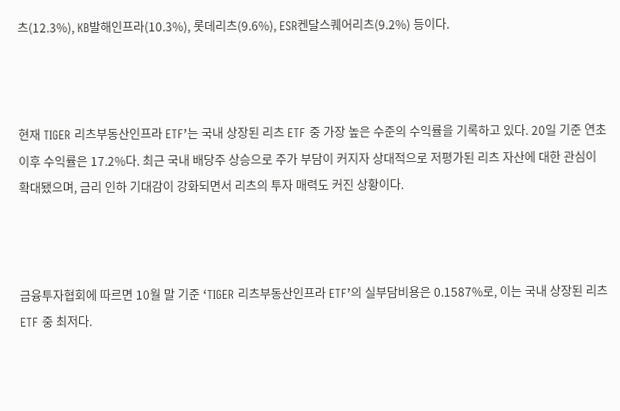츠(12.3%), KB발해인프라(10.3%), 롯데리츠(9.6%), ESR켄달스퀘어리츠(9.2%) 등이다.



현재 TIGER 리츠부동산인프라 ETF’는 국내 상장된 리츠 ETF 중 가장 높은 수준의 수익률을 기록하고 있다. 20일 기준 연초 이후 수익률은 17.2%다. 최근 국내 배당주 상승으로 주가 부담이 커지자 상대적으로 저평가된 리츠 자산에 대한 관심이 확대됐으며, 금리 인하 기대감이 강화되면서 리츠의 투자 매력도 커진 상황이다.



금융투자협회에 따르면 10월 말 기준 ‘TIGER 리츠부동산인프라 ETF’의 실부담비용은 0.1587%로, 이는 국내 상장된 리츠 ETF 중 최저다.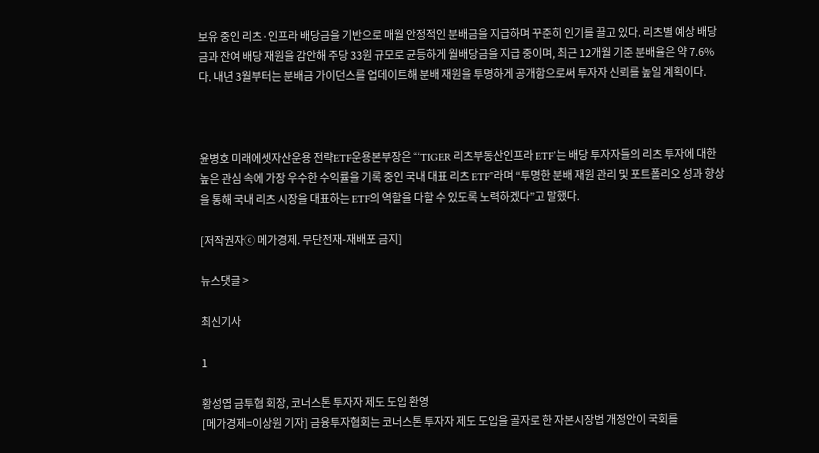보유 중인 리츠·인프라 배당금을 기반으로 매월 안정적인 분배금을 지급하며 꾸준히 인기를 끌고 있다. 리츠별 예상 배당금과 잔여 배당 재원을 감안해 주당 33원 규모로 균등하게 월배당금을 지급 중이며, 최근 12개월 기준 분배율은 약 7.6%다. 내년 3월부터는 분배금 가이던스를 업데이트해 분배 재원을 투명하게 공개함으로써 투자자 신뢰를 높일 계획이다.



윤병호 미래에셋자산운용 전략ETF운용본부장은 “‘TIGER 리츠부동산인프라 ETF’는 배당 투자자들의 리츠 투자에 대한 높은 관심 속에 가장 우수한 수익률을 기록 중인 국내 대표 리츠 ETF”라며 “투명한 분배 재원 관리 및 포트폴리오 성과 향상을 통해 국내 리츠 시장을 대표하는 ETF의 역할을 다할 수 있도록 노력하겠다”고 말했다.

[저작권자ⓒ 메가경제. 무단전재-재배포 금지]

뉴스댓글 >

최신기사

1

황성엽 금투협 회장, 코너스톤 투자자 제도 도입 환영
[메가경제=이상원 기자] 금융투자협회는 코너스톤 투자자 제도 도입을 골자로 한 자본시장법 개정안이 국회를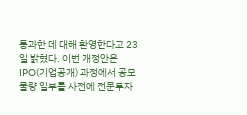통과한 데 대해 환영한다고 23일 밝혔다. 이번 개정안은 IPO(기업공개) 과정에서 공모 물량 일부를 사전에 전문투자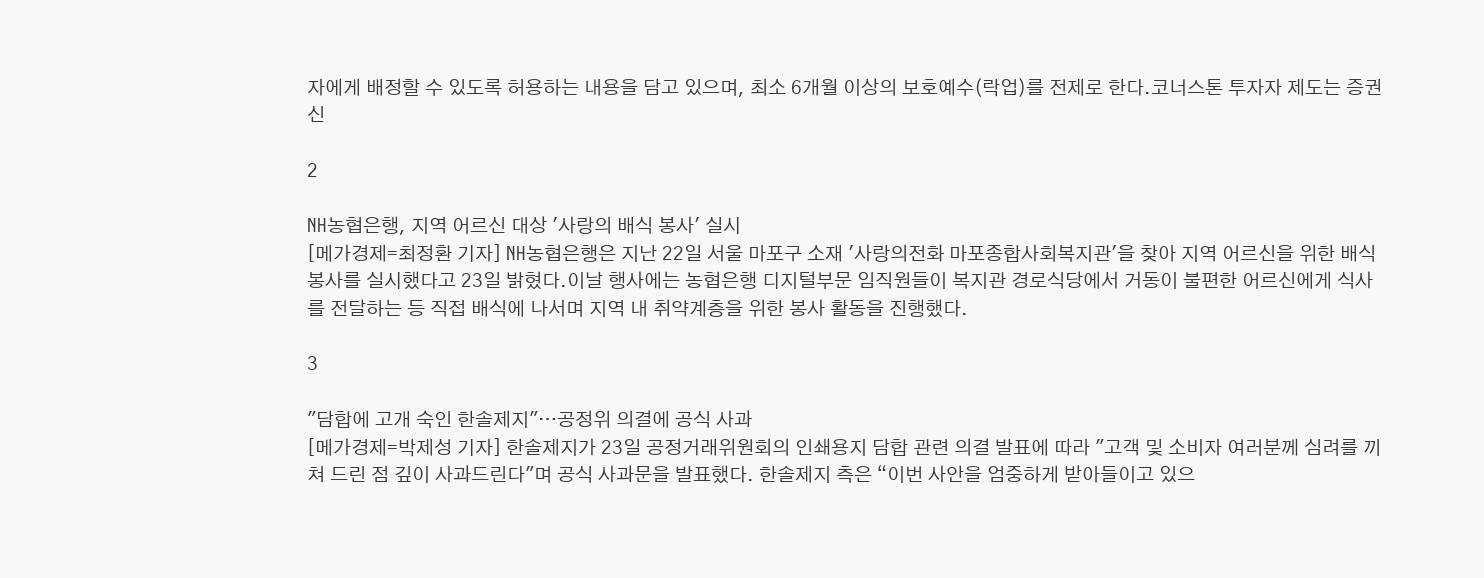자에게 배정할 수 있도록 허용하는 내용을 담고 있으며, 최소 6개월 이상의 보호예수(락업)를 전제로 한다.코너스톤 투자자 제도는 증권신

2

NH농협은행, 지역 어르신 대상 '사랑의 배식 봉사' 실시
[메가경제=최정환 기자] NH농협은행은 지난 22일 서울 마포구 소재 '사랑의전화 마포종합사회복지관'을 찾아 지역 어르신을 위한 배식 봉사를 실시했다고 23일 밝혔다.이날 행사에는 농협은행 디지털부문 임직원들이 복지관 경로식당에서 거동이 불편한 어르신에게 식사를 전달하는 등 직접 배식에 나서며 지역 내 취약계층을 위한 봉사 활동을 진행했다.

3

"담합에 고개 숙인 한솔제지"…공정위 의결에 공식 사과
[메가경제=박제성 기자] 한솔제지가 23일 공정거래위원회의 인쇄용지 담합 관련 의결 발표에 따라 "고객 및 소비자 여러분께 심려를 끼쳐 드린 점 깊이 사과드린다"며 공식 사과문을 발표했다. 한솔제지 측은 “이번 사안을 엄중하게 받아들이고 있으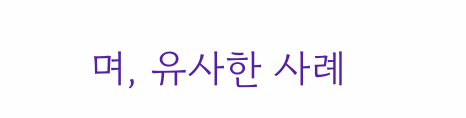며, 유사한 사례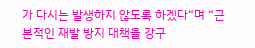가 다시는 발생하지 않도록 하겠다“며 “근본적인 재발 방지 대책을 강구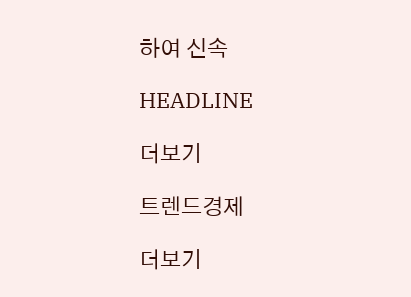하여 신속

HEADLINE

더보기

트렌드경제

더보기